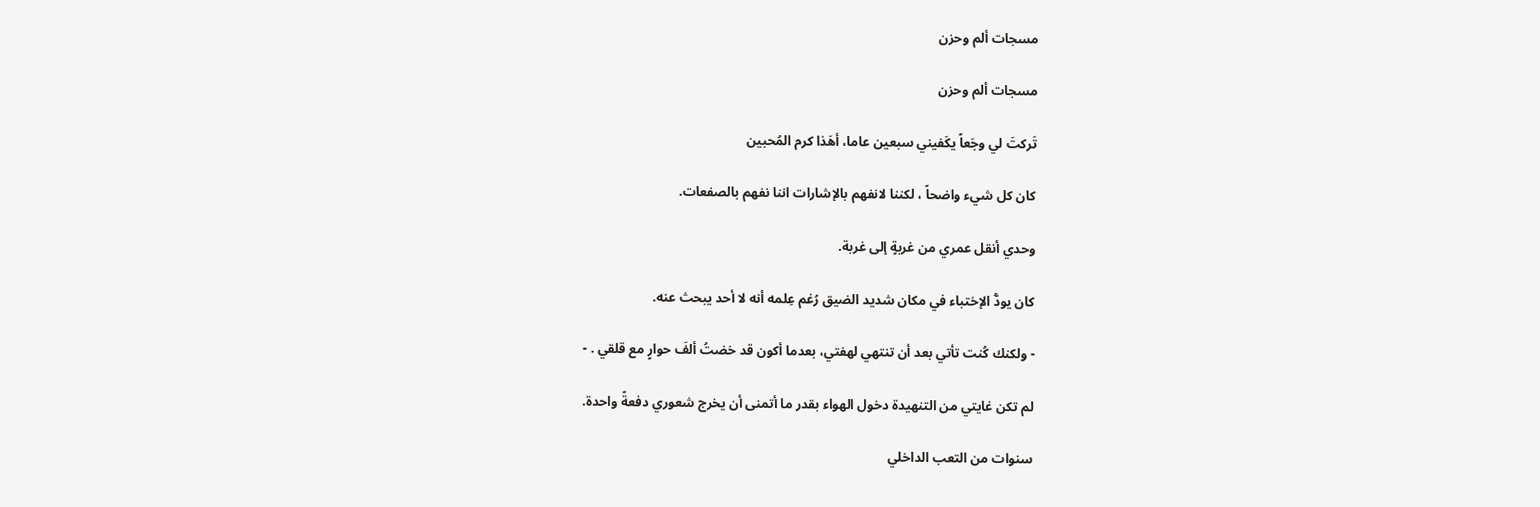مسجات ألم وحزن

مسجات ألم وحزن

تَركتَ لي وجَعاً يكَفيني سبعين عاما، أهَذا كرم المُحبين

كان كل شيء واضحاً ، لكننا لانفهم بالإشارات اننا نفهم بالصفعات.

وحدي أنقل عمري من غربةٍ إلى غربة.

كان يودُّ الإختباء في مكان شديد الضيق رُغم عِلمه أنه لا أحد يبحث عنه.

- ولكنك كُنت تأتي بعد أن تنتهي لهفتي، بعدما أكون قد خضتُ ألفَ حوارٍ مع قلقي . -

لم تكن غايتي من التنهيدة دخول الهواء بقدر ما أتمنى أن يخرج شعوري دفعةً واحدة.

سنوات من التعب الداخلي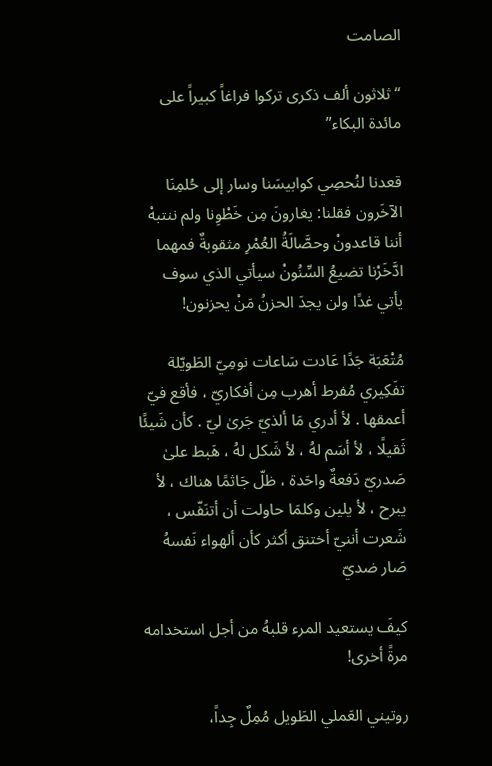الصامت

“ثلاثون ألف ذكرى تركوا فراغاً كبيراً على مائدة البكاء”

قعدنا لنُحصِي كوابيسَنا وسار إلى حُلمِنَا الآخَرون فقلنا: يغارونَ مِن خَطْوِنا ولم ننتبهْ أننا قاعدونْ وحصَّالَةُ العُمْرِ مثقوبةٌ فمهما ادَّخَرْنا تضيعُ السِّنُونْ سيأتي الذي سوف يأتي غدًا ولن يجدَ الحزنُ مَنْ يحزنون!

مُتْعَبَة جَدًا عَادت سَاعات نومِيّ الطَويّلة تفَكِيري مُفرط أهرب مِن أفكاريّ ، فأقع فيّ أعمقها . لأ أدري مَا ألذيّ جَرىٰ ليّ . كأن شَيئًا ثَقيلًا ، لأ أسَم لهُ ، لأ شَكل لهُ ، هَبط علىٰ صَدريّ دَفعةٌ واحَدة ، ظلّ جَاثمًا هناك ، لأ يبرح ، لأ يلين وكلمَا حاولت أن أتنَفّس ، شَعرت أننيّ أختنق أكثر كأن ألهواء نَفسهُ صَار ضديّ

كيفَ يستعيد المرء قلبهُ من أجل استخدامه مرةً أخرى!

روتيني العَملي الطَويل مُمِلٌ جِداً،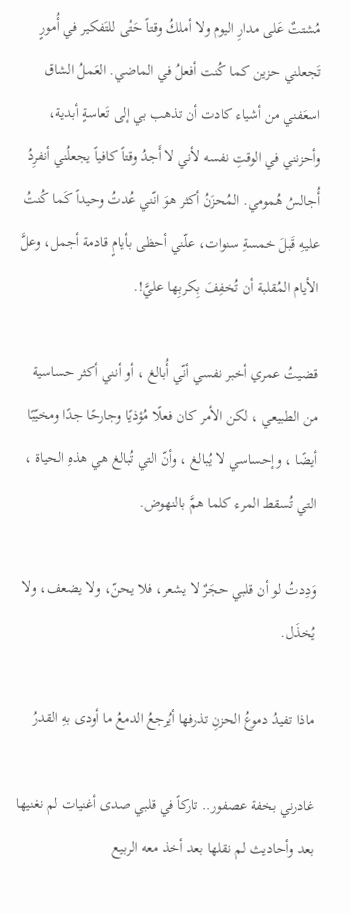مُشتتٌ عَلى مدارِ اليوم ولا أملكُ وقتاً حَتْى للتَفكير في أُمورٍ تَجعلني حزين كما كُنت أفعلُ في الماضي. العَملُ الشاق اسعَفني من أشياء كادت أن تذهب بي إلى تَعاسةٍ أبدية، وأحزنني في الوقتِ نفسه لأني لا أَجدُ وقتاً كافياً يجعلُني أنفرِدُ أُجالسُ هُمومي. المُحزَنُ أكثر هوَ انّني عُدتُ وحيداً كَما كُنتُ عليهِ قَبلَ خمسةِ سنوات، علّني أحظى بأيامٍ قادمة أجمل، وعلَّ الأيام المُقلبة أن تُخفِفَ بِكربِها عليَّ!.

قضيتُ عمري أخبر نفسي أنّي أُبالغ ، أو أنني أكثر حساسية من الطبيعي ، لكن الأمر كان فعلًا مُؤذيًا وجارحًا جدًا ومخيّبًا أيضًا ، وإحساسي لا يُبالغ ، وأنّ التي تُبالغ هي هذهِ الحياة ، التي تُسقط المرء كلما همَّ بالنهوض.

وَدِدتُ لو أن قلبي حجَرٌ لا يشعر، فلا يحنّ، ولا يضعف، ولا يُخذَل.

ماذا تفيدُ دموعُ الحزنِ تذرفها أيُرجعُ الدمعُ ما أودى بهِ القدرُ

غادرني بخفة عصفور.. تاركاً في قلبي صدى أغنيات لم نغنيها بعد وأحاديث لم نقلها بعد أخذ معه الربيع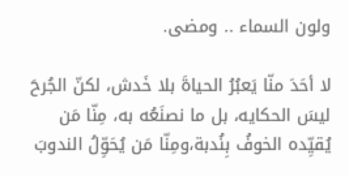ولون السماء .. ومضى.

لا أحَدَ منّا يَعبُرُ الحياةَ بلا خَدش، لكنّ الجُرحَ ليسَ الحكايه، بل ما نصنَعُه به، مِنّا مَن يُقيِّده الخوفُ بِنُدبة،ومِنّا مَن يُحَوِّلُ الندوبَ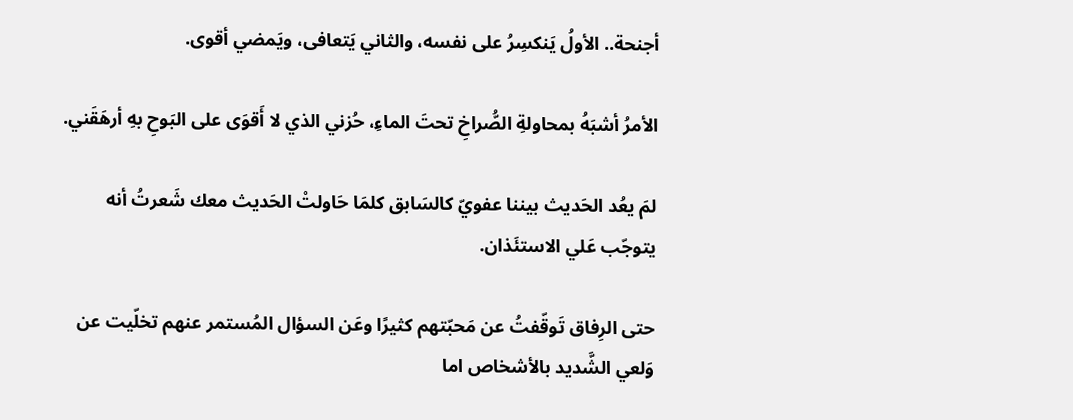أجنحة.. الأولُ يَنكسِرُ على نفسه، والثاني يَتعافى، ويَمضي أقوى.

الأمرُ أشبَهُ بمحاولةِ الصُّراخِ تحتَ الماءِ، حُزني الذي لا أَقوَى على البَوحِ بهِ أرهَقَني.

لمَ يعُد الحَديث بيننا عفويّ كالسَابق كلمَا حَاولتْ الحَديث معك شَعرتُ أنه يتوجّب عَلي الاستئَذان.

حتى الرِفاق تَوقّفتُ عن مَحبّتهم كثيرًا وعَن السؤال المُستمر عنهم تخلّيت عن وَلعي الشَّديد بالأشخاص اما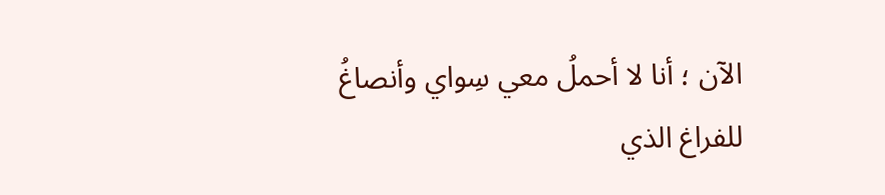الآن ؛ أنا لا أحملُ معي سِواي وأنصاغُ للفراغ الذي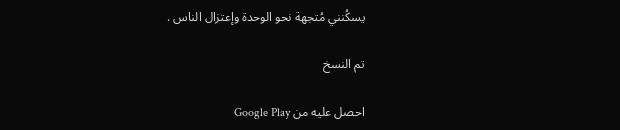يسكُنني مُتجهة نحو الوحدة وإعتزال الناس .

تم النسخ

احصل عليه من Google Play